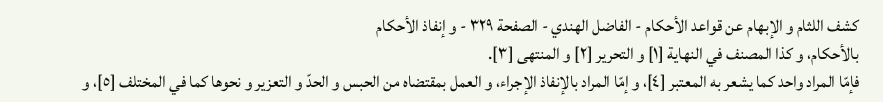كشف اللثام و الإبهام عن قواعد الأحكام - الفاضل الهندي - الصفحة ٣٢٩ - و إنفاذ الأحكام
بالأحكام، و كذا المصنف في النهاية [١] و التحرير [٢] و المنتهى [٣].
فإمّا المراد واحد كما يشعر به المعتبر [٤]، و إمّا المراد بالإنفاذ الإجراء، و العمل بمقتضاه من الحبس و الحدّ و التعزير و نحوها كما في المختلف [٥]، و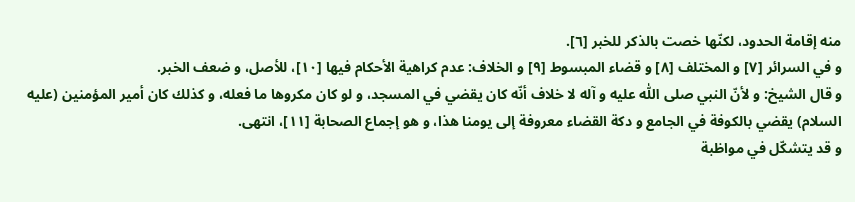منه إقامة الحدود، لكنّها خصت بالذكر للخبر [٦].
و في السرائر [٧] و المختلف [٨] و قضاء المبسوط [٩] و الخلاف: عدم كراهية الأحكام فيها [١٠]، للأصل، و ضعف الخبر.
و قال الشيخ: و لأنّ النبي صلى اللّٰه عليه و آله لا خلاف أنّه كان يقضي في المسجد، و لو كان مكروها ما فعله، و كذلك كان أمير المؤمنين (عليه السلام) يقضي بالكوفة في الجامع و دكة القضاء معروفة إلى يومنا هذا، و هو إجماع الصحابة [١١]، انتهى.
و قد يتشكّل في مواظبة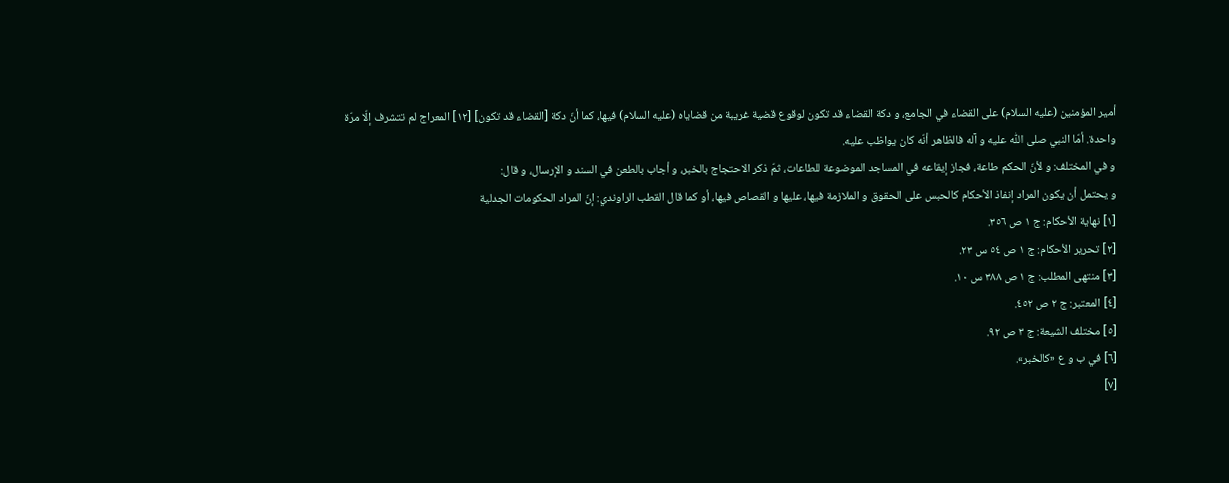أمير المؤمنين (عليه السلام) على القضاء في الجامع، و دكة القضاء قد تكون لوقوع قضية غريبة من قضاياه (عليه السلام) فيها، كما أنّ دكة [القضاء قد تكون] [١٢] المعراج لم تتشرف إلّا مرّة واحدة. أمّا النبي صلى اللّٰه عليه و آله فالظاهر أنّه كان يواظب عليه.
و في المختلف: و لأنّ الحكم طاعة، فجاز إيقاعه في المساجد الموضوعة للطاعات، ثمّ ذكر الاحتجاج بالخبر، و أجاب بالطعن في السند و الإرسال، و قال:
و يحتمل أن يكون المراد إنفاذ الأحكام كالحبس على الحقوق و الملازمة فيها، عليها و القصاص فيها، أو كما قال القطب الراوندي: إنّ المراد الحكومات الجدلية
[١] نهاية الأحكام: ج ١ ص ٣٥٦.
[٢] تحرير الأحكام: ج ١ ص ٥٤ س ٢٣.
[٣] منتهى المطلب: ج ١ ص ٣٨٨ س ١٠.
[٤] المعتبر: ج ٢ ص ٤٥٢.
[٥] مختلف الشيعة: ج ٣ ص ٩٢.
[٦] في ب و ع «كالخبر».
[٧]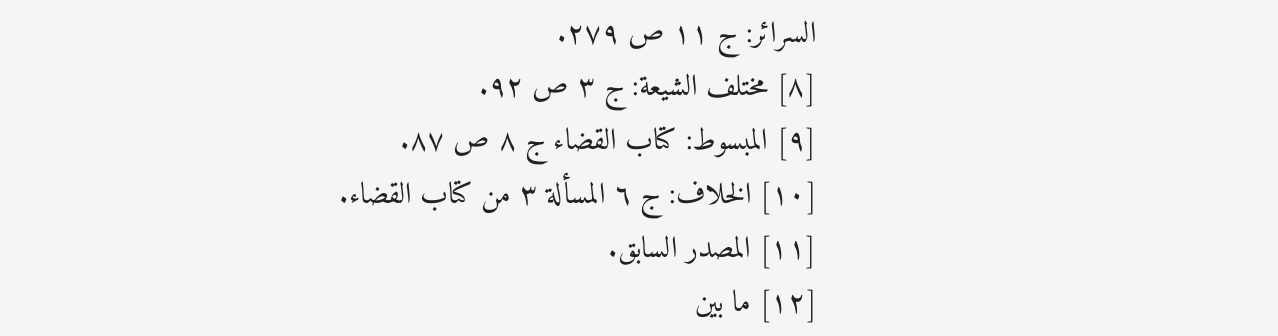السرائر: ج ١١ ص ٢٧٩.
[٨] مختلف الشيعة: ج ٣ ص ٩٢.
[٩] المبسوط: كتاب القضاء ج ٨ ص ٨٧.
[١٠] الخلاف: ج ٦ المسألة ٣ من كتاب القضاء.
[١١] المصدر السابق.
[١٢] ما بين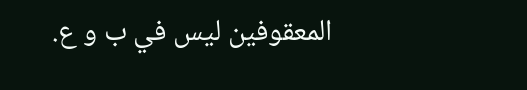المعقوفين ليس في ب و ع.